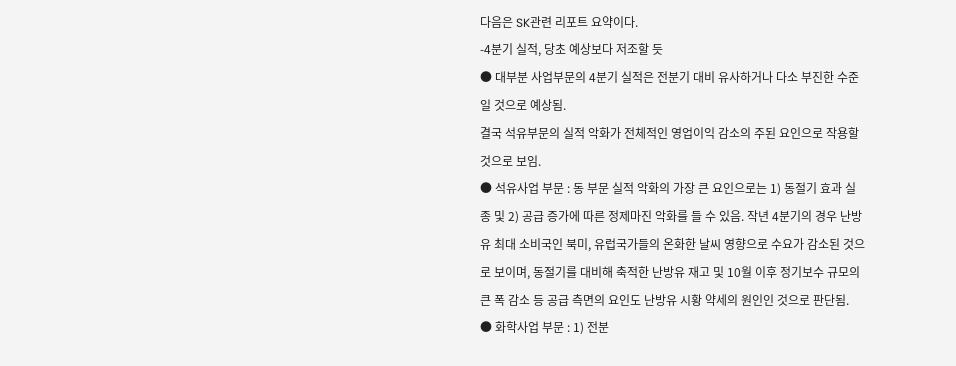다음은 SK관련 리포트 요약이다.
-4분기 실적, 당초 예상보다 저조할 듯
● 대부분 사업부문의 4분기 실적은 전분기 대비 유사하거나 다소 부진한 수준일 것으로 예상됨.
결국 석유부문의 실적 악화가 전체적인 영업이익 감소의 주된 요인으로 작용할 것으로 보임.
● 석유사업 부문 : 동 부문 실적 악화의 가장 큰 요인으로는 1) 동절기 효과 실종 및 2) 공급 증가에 따른 정제마진 악화를 들 수 있음. 작년 4분기의 경우 난방유 최대 소비국인 북미, 유럽국가들의 온화한 날씨 영향으로 수요가 감소된 것으로 보이며, 동절기를 대비해 축적한 난방유 재고 및 10월 이후 정기보수 규모의 큰 폭 감소 등 공급 측면의 요인도 난방유 시황 약세의 원인인 것으로 판단됨.
● 화학사업 부문 : 1) 전분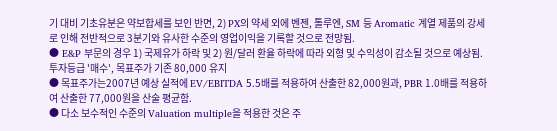기 대비 기초유분은 약보합세를 보인 반면, 2) PX의 약세 외에 벤젠, 톨루엔, SM 등 Aromatic 계열 제품의 강세로 인해 전반적으로 3분기와 유사한 수준의 영업이익을 기록할 것으로 전망됨.
● E&P 부문의 경우 1) 국제유가 하락 및 2) 원/달러 환율 하락에 따라 외형 및 수익성이 감소될 것으로 예상됨.
투자등급 '매수', 목표주가 기존 80,000 유지
● 목표주가는2007년 예상 실적에 EV/EBITDA 5.5배를 적용하여 산출한 82,000원과, PBR 1.0배를 적용하여 산출한 77,000원을 산술 평균함.
● 다소 보수적인 수준의 Valuation multiple을 적용한 것은 주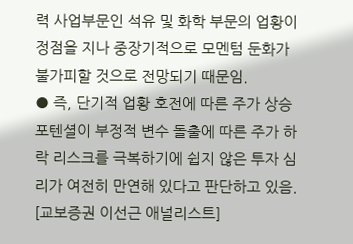력 사업부문인 석유 및 화학 부문의 업황이 정점을 지나 중장기적으로 모멘텀 둔화가 불가피할 것으로 전망되기 때문임.
● 즉, 단기적 업황 호전에 따른 주가 상승 포텐셜이 부정적 변수 돌출에 따른 주가 하락 리스크를 극복하기에 쉽지 않은 투자 심리가 여전히 만연해 있다고 판단하고 있음.
[교보증권 이선근 애널리스트]